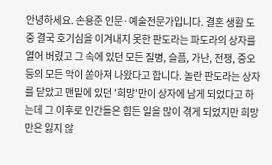안녕하세요. 손용준 인문·예술전문가입니다. 결혼 생활 도중 결국 호기심을 이겨내지 못한 판도라는 파도라의 상자를 열어 버렸고 그 속에 있던 모든 질병, 슬픔, 가난, 전쟁, 증오 등의 모든 악이 쏟아져 나왔다고 합니다. 놀란 판도라는 상자를 닫았고 맨밑에 있던 '희망'만이 상자에 남게 되었다고 하는데 그 이후로 인간들은 힘든 일을 많이 겪게 되었지만 희망만은 잃지 않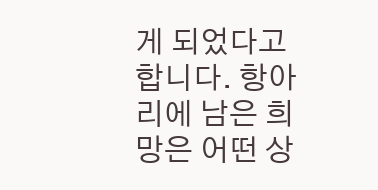게 되었다고 합니다. 항아리에 남은 희망은 어떤 상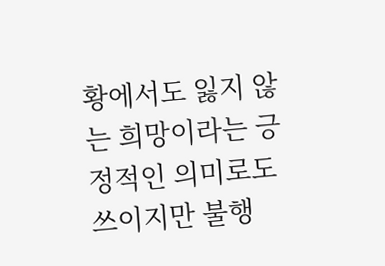황에서도 잃지 않는 희망이라는 긍정적인 의미로도 쓰이지만 불행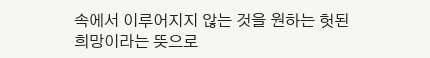속에서 이루어지지 않는 것을 원하는 헛된 희망이라는 뜻으로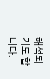해석되기도 합니다.